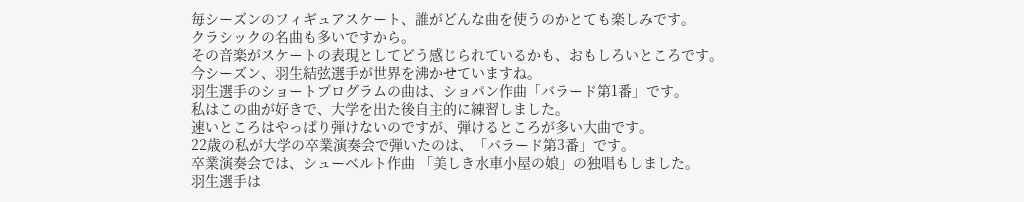毎シーズンのフィギュアスケート、誰がどんな曲を使うのかとても楽しみです。
クラシックの名曲も多いですから。
その音楽がスケートの表現としてどう感じられているかも、おもしろいところです。
今シーズン、羽生結弦選手が世界を沸かせていますね。
羽生選手のショートプログラムの曲は、ショパン作曲「バラード第1番」です。
私はこの曲が好きで、大学を出た後自主的に練習しました。
速いところはやっぱり弾けないのですが、弾けるところが多い大曲です。
22歳の私が大学の卒業演奏会で弾いたのは、「バラード第3番」です。
卒業演奏会では、シューベルト作曲 「美しき水車小屋の娘」の独唱もしました。
羽生選手は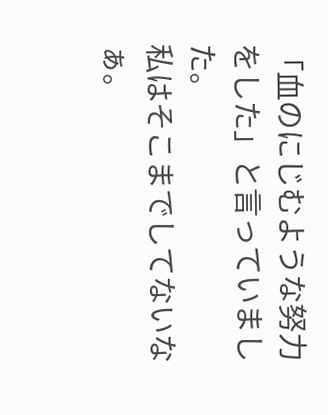「血のにじむような努力をした」と言っていました。
私はそこまでしてないなぁ。